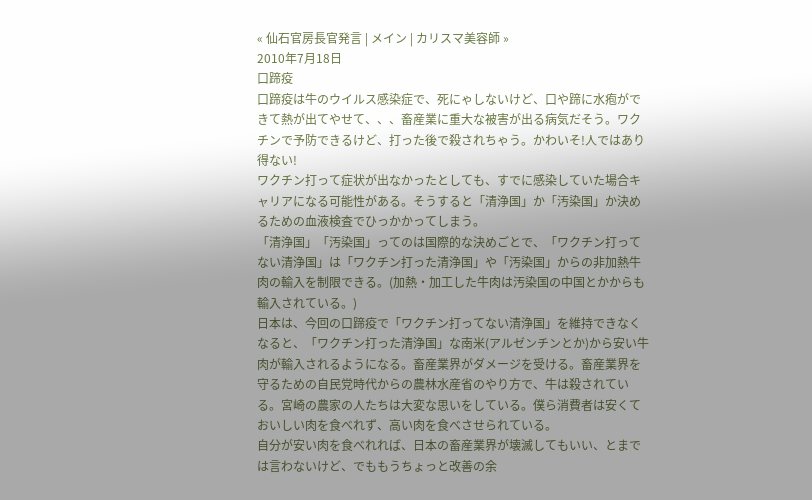« 仙石官房長官発言 | メイン | カリスマ美容師 »
2010年7月18日
口蹄疫
口蹄疫は牛のウイルス感染症で、死にゃしないけど、口や蹄に水疱ができて熱が出てやせて、、、畜産業に重大な被害が出る病気だそう。ワクチンで予防できるけど、打った後で殺されちゃう。かわいそ!人ではあり得ない!
ワクチン打って症状が出なかったとしても、すでに感染していた場合キャリアになる可能性がある。そうすると「清浄国」か「汚染国」か決めるための血液検査でひっかかってしまう。
「清浄国」「汚染国」ってのは国際的な決めごとで、「ワクチン打ってない清浄国」は「ワクチン打った清浄国」や「汚染国」からの非加熱牛肉の輸入を制限できる。(加熱・加工した牛肉は汚染国の中国とかからも輸入されている。)
日本は、今回の口蹄疫で「ワクチン打ってない清浄国」を維持できなくなると、「ワクチン打った清浄国」な南米(アルゼンチンとか)から安い牛肉が輸入されるようになる。畜産業界がダメージを受ける。畜産業界を守るための自民党時代からの農林水産省のやり方で、牛は殺されている。宮崎の農家の人たちは大変な思いをしている。僕ら消費者は安くておいしい肉を食べれず、高い肉を食べさせられている。
自分が安い肉を食べれれば、日本の畜産業界が壊滅してもいい、とまでは言わないけど、でももうちょっと改善の余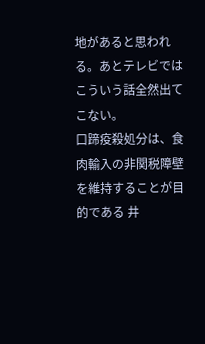地があると思われる。あとテレビではこういう話全然出てこない。
口蹄疫殺処分は、食肉輸入の非関税障壁を維持することが目的である 井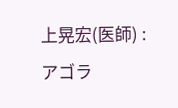上晃宏(医師) : アゴラ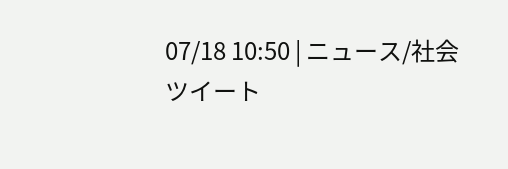07/18 10:50 | ニュース/社会
ツイート